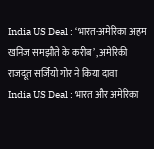India US Deal : ‘भारत-अमेरिका अहम खनिज समझौते के करीब’, अमेरिकी राजदूत सर्जियो गोर ने किया दावा
India US Deal : भारत और अमेरिका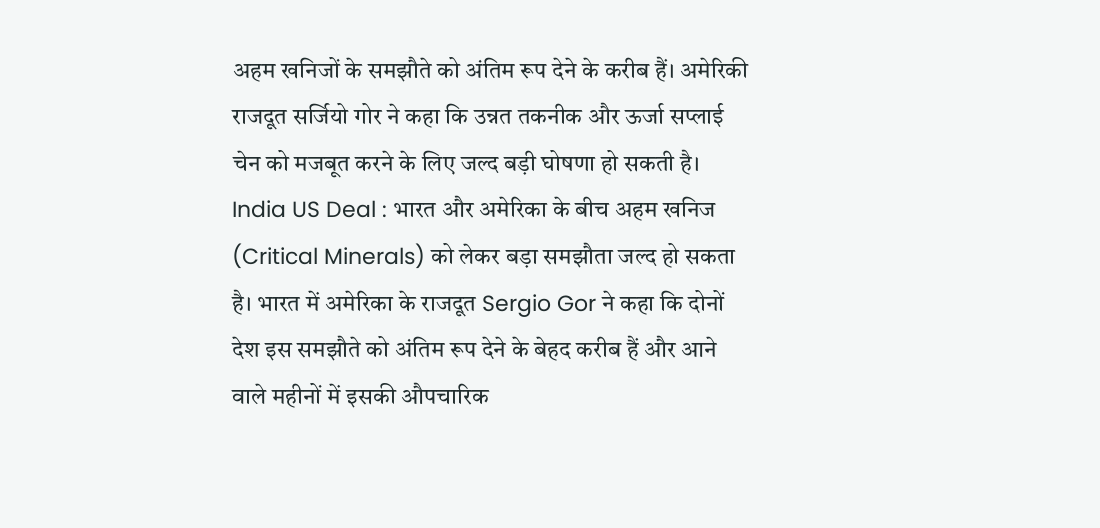अहम खनिजों के समझौते को अंतिम रूप देने के करीब हैं। अमेरिकी राजदूत सर्जियो गोर ने कहा कि उन्नत तकनीक और ऊर्जा सप्लाई चेन को मजबूत करने के लिए जल्द बड़ी घोषणा हो सकती है।
India US Deal : भारत और अमेरिका के बीच अहम खनिज (Critical Minerals) को लेकर बड़ा समझौता जल्द हो सकता है। भारत में अमेरिका के राजदूत Sergio Gor ने कहा कि दोनों देश इस समझौते को अंतिम रूप देने के बेहद करीब हैं और आने वाले महीनों में इसकी औपचारिक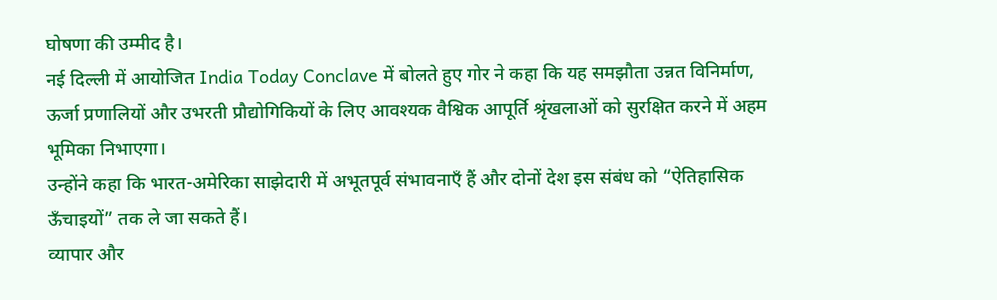घोषणा की उम्मीद है।
नई दिल्ली में आयोजित India Today Conclave में बोलते हुए गोर ने कहा कि यह समझौता उन्नत विनिर्माण, ऊर्जा प्रणालियों और उभरती प्रौद्योगिकियों के लिए आवश्यक वैश्विक आपूर्ति श्रृंखलाओं को सुरक्षित करने में अहम भूमिका निभाएगा।
उन्होंने कहा कि भारत-अमेरिका साझेदारी में अभूतपूर्व संभावनाएँ हैं और दोनों देश इस संबंध को “ऐतिहासिक ऊँचाइयों” तक ले जा सकते हैं।
व्यापार और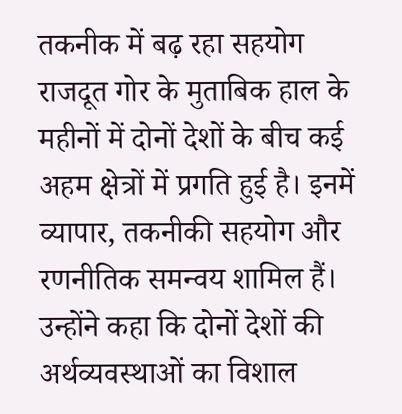तकनीक में बढ़ रहा सहयोग
राजदूत गोर के मुताबिक हाल के महीनों में दोनों देशों के बीच कई अहम क्षेत्रों में प्रगति हुई है। इनमें व्यापार, तकनीकी सहयोग और रणनीतिक समन्वय शामिल हैं।
उन्होंने कहा कि दोनों देशों की अर्थव्यवस्थाओं का विशाल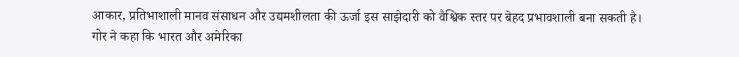आकार, प्रतिभाशाली मानव संसाधन और उद्यमशीलता की ऊर्जा इस साझेदारी को वैश्विक स्तर पर बेहद प्रभावशाली बना सकती है।
गोर ने कहा कि भारत और अमेरिका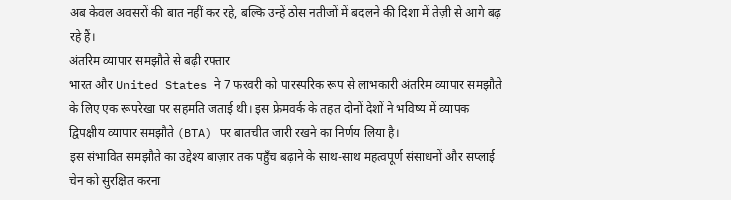अब केवल अवसरों की बात नहीं कर रहे, बल्कि उन्हें ठोस नतीजों में बदलने की दिशा में तेज़ी से आगे बढ़ रहे हैं।
अंतरिम व्यापार समझौते से बढ़ी रफ्तार
भारत और United States ने 7 फरवरी को पारस्परिक रूप से लाभकारी अंतरिम व्यापार समझौते के लिए एक रूपरेखा पर सहमति जताई थी। इस फ्रेमवर्क के तहत दोनों देशों ने भविष्य में व्यापक द्विपक्षीय व्यापार समझौते (BTA) पर बातचीत जारी रखने का निर्णय लिया है।
इस संभावित समझौते का उद्देश्य बाज़ार तक पहुँच बढ़ाने के साथ-साथ महत्वपूर्ण संसाधनों और सप्लाई चेन को सुरक्षित करना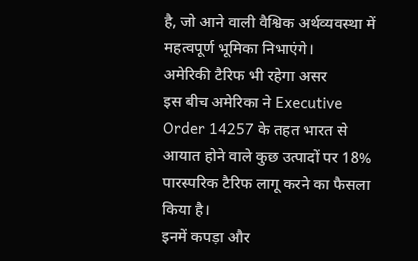है, जो आने वाली वैश्विक अर्थव्यवस्था में महत्वपूर्ण भूमिका निभाएंगे।
अमेरिकी टैरिफ भी रहेगा असर
इस बीच अमेरिका ने Executive Order 14257 के तहत भारत से आयात होने वाले कुछ उत्पादों पर 18% पारस्परिक टैरिफ लागू करने का फैसला किया है।
इनमें कपड़ा और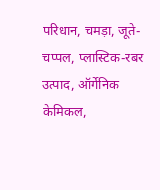परिधान, चमड़ा, जूते-चप्पल, प्लास्टिक-रबर उत्पाद, ऑर्गेनिक केमिकल,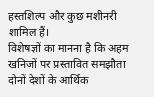हस्तशिल्प और कुछ मशीनरी शामिल हैं।
विशेषज्ञों का मानना है कि अहम खनिजों पर प्रस्तावित समझौता दोनों देशों के आर्थिक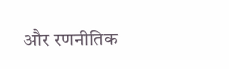और रणनीतिक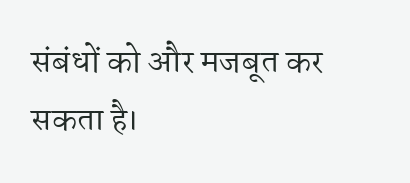संबंधों को और मजबूत कर सकता है।